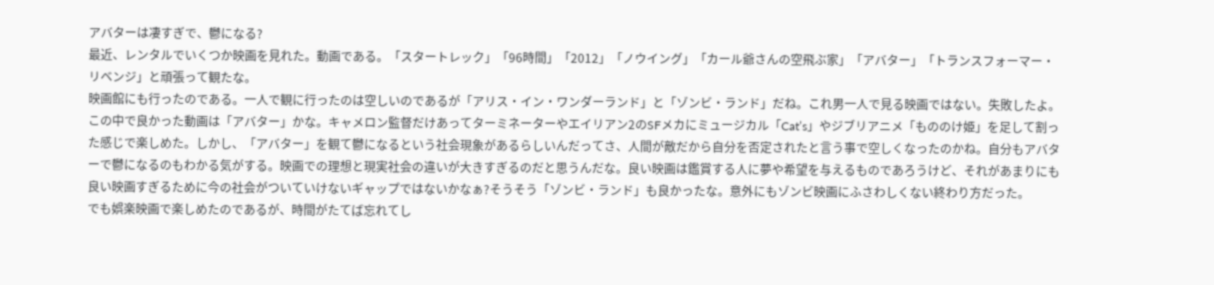アバターは凄すぎで、鬱になる?
最近、レンタルでいくつか映画を見れた。動画である。「スタートレック」「96時間」「2012」「ノウイング」「カール爺さんの空飛ぶ家」「アバター」「トランスフォーマー・リベンジ」と頑張って観たな。
映画館にも行ったのである。一人で観に行ったのは空しいのであるが「アリス・イン・ワンダーランド」と「ゾンビ・ランド」だね。これ男一人で見る映画ではない。失敗したよ。この中で良かった動画は「アバター」かな。キャメロン監督だけあってターミネーターやエイリアン2のSFメカにミュージカル「Cat’s」やジブリアニメ「もののけ姫」を足して割った感じで楽しめた。しかし、「アバター」を観て鬱になるという社会現象があるらしいんだってさ、人間が敵だから自分を否定されたと言う事で空しくなったのかね。自分もアバターで鬱になるのもわかる気がする。映画での理想と現実社会の違いが大きすぎるのだと思うんだな。良い映画は鑑賞する人に夢や希望を与えるものであろうけど、それがあまりにも良い映画すぎるために今の社会がついていけないギャップではないかなぁ?そうそう「ゾンビ・ランド」も良かったな。意外にもゾンビ映画にふさわしくない終わり方だった。
でも娯楽映画で楽しめたのであるが、時間がたてば忘れてし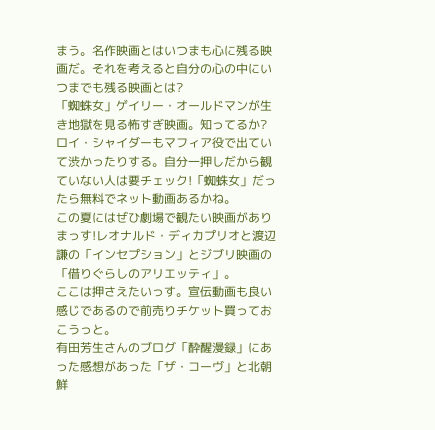まう。名作映画とはいつまも心に残る映画だ。それを考えると自分の心の中にいつまでも残る映画とは?
「蜘蛛女」ゲイリー・オールドマンが生き地獄を見る怖すぎ映画。知ってるか?ロイ・シャイダーもマフィア役で出ていて渋かったりする。自分一押しだから観ていない人は要チェック!「蜘蛛女」だったら無料でネット動画あるかね。
この夏にはぜひ劇場で観たい映画がありまっす!レオナルド・ディカプリオと渡辺謙の「インセプション」とジブリ映画の「借りぐらしのアリエッティ」。
ここは押さえたいっす。宣伝動画も良い感じであるので前売りチケット買っておこうっと。
有田芳生さんのブログ「酔醒漫録」にあった感想があった「ザ・コーヴ」と北朝鮮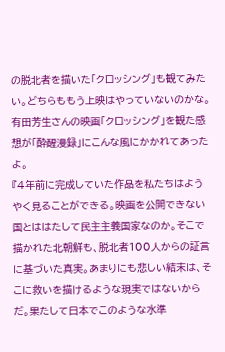の脱北者を描いた「クロッシング」も観てみたい。どちらももう上映はやっていないのかな。
有田芳生さんの映画「クロッシング」を観た感想が「酔醒漫録」にこんな風にかかれてあったよ。
『4年前に完成していた作品を私たちはようやく見ることができる。映画を公開できない国とははたして民主主義国家なのか。そこで描かれた北朝鮮も、脱北者100人からの証言に基づいた真実。あまりにも悲しい結末は、そこに救いを描けるような現実ではないからだ。果たして日本でこのような水準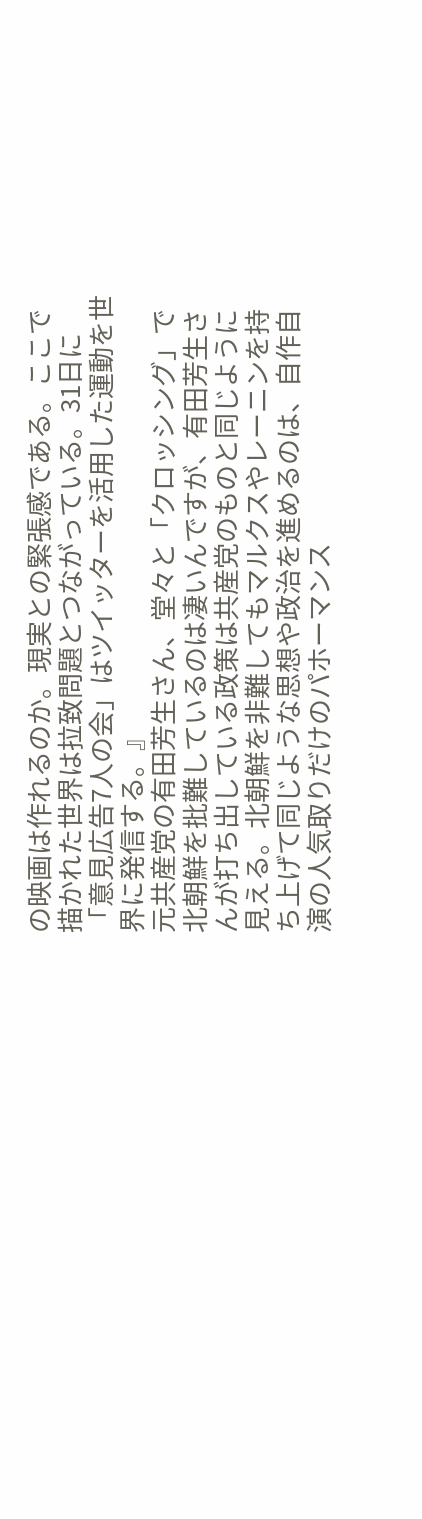の映画は作れるのか。現実との緊張感である。ここで描かれた世界は拉致問題とつながっている。31日に「意見広告7人の会」はツイッターを活用した運動を世界に発信する。』
元共産党の有田芳生さん、堂々と「クロッシング」で北朝鮮を批難しているのは凄いんですが、有田芳生さんが打ち出している政策は共産党のものと同じように見える。北朝鮮を非難してもマルクスやレーニンを持ち上げて同じような思想や政治を進めるのは、自作自演の人気取りだけのパホーマンス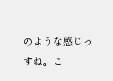のような感じっすね。こ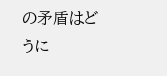の矛盾はどうに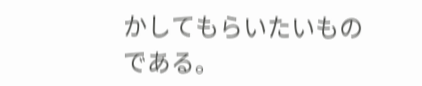かしてもらいたいものである。